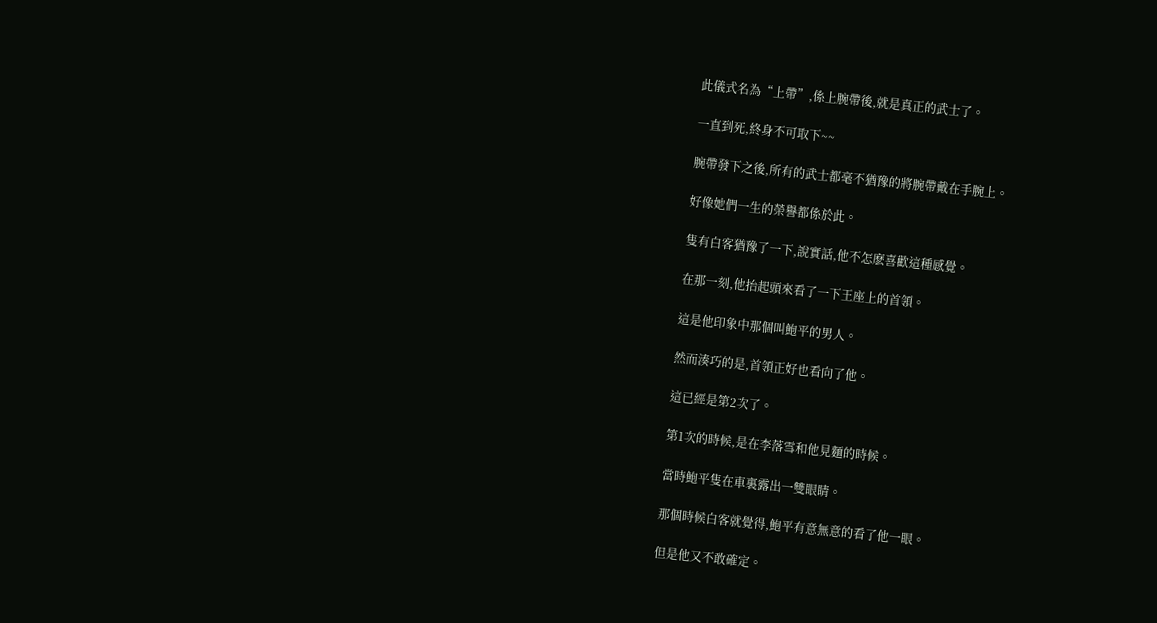此儀式名為“上帶”,係上腕帶後,就是真正的武士了。

一直到死,終身不可取下~~

腕帶發下之後,所有的武士都毫不猶豫的將腕帶戴在手腕上。

好像她們一生的榮譽都係於此。

隻有白客猶豫了一下,說實話,他不怎麽喜歡這種感覺。

在那一刻,他抬起頭來看了一下王座上的首領。

這是他印象中那個叫鮑平的男人。

然而湊巧的是,首領正好也看向了他。

這已經是第2次了。

第1次的時候,是在李落雪和他見麵的時候。

當時鮑平隻在車裏露出一雙眼睛。

那個時候白客就覺得,鮑平有意無意的看了他一眼。

但是他又不敢確定。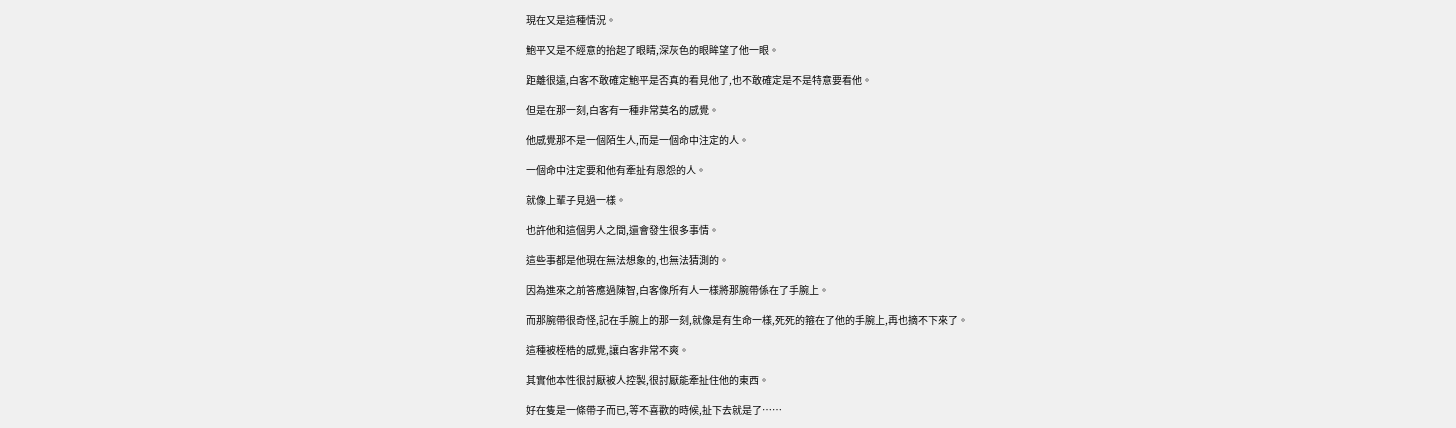現在又是這種情況。

鮑平又是不經意的抬起了眼睛,深灰色的眼眸望了他一眼。

距離很遠,白客不敢確定鮑平是否真的看見他了,也不敢確定是不是特意要看他。

但是在那一刻,白客有一種非常莫名的感覺。

他感覺那不是一個陌生人,而是一個命中注定的人。

一個命中注定要和他有牽扯有恩怨的人。

就像上輩子見過一樣。

也許他和這個男人之間,還會發生很多事情。

這些事都是他現在無法想象的,也無法猜測的。

因為進來之前答應過陳智,白客像所有人一樣將那腕帶係在了手腕上。

而那腕帶很奇怪,記在手腕上的那一刻,就像是有生命一樣,死死的箍在了他的手腕上,再也摘不下來了。

這種被桎梏的感覺,讓白客非常不爽。

其實他本性很討厭被人控製,很討厭能牽扯住他的東西。

好在隻是一條帶子而已,等不喜歡的時候,扯下去就是了……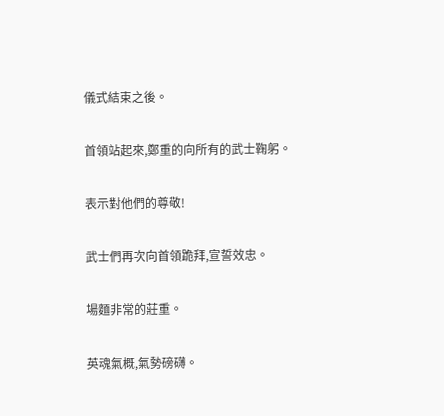儀式結束之後。

首領站起來,鄭重的向所有的武士鞠躬。

表示對他們的尊敬!

武士們再次向首領跪拜,宣誓效忠。

場麵非常的莊重。

英魂氣概,氣勢磅礴。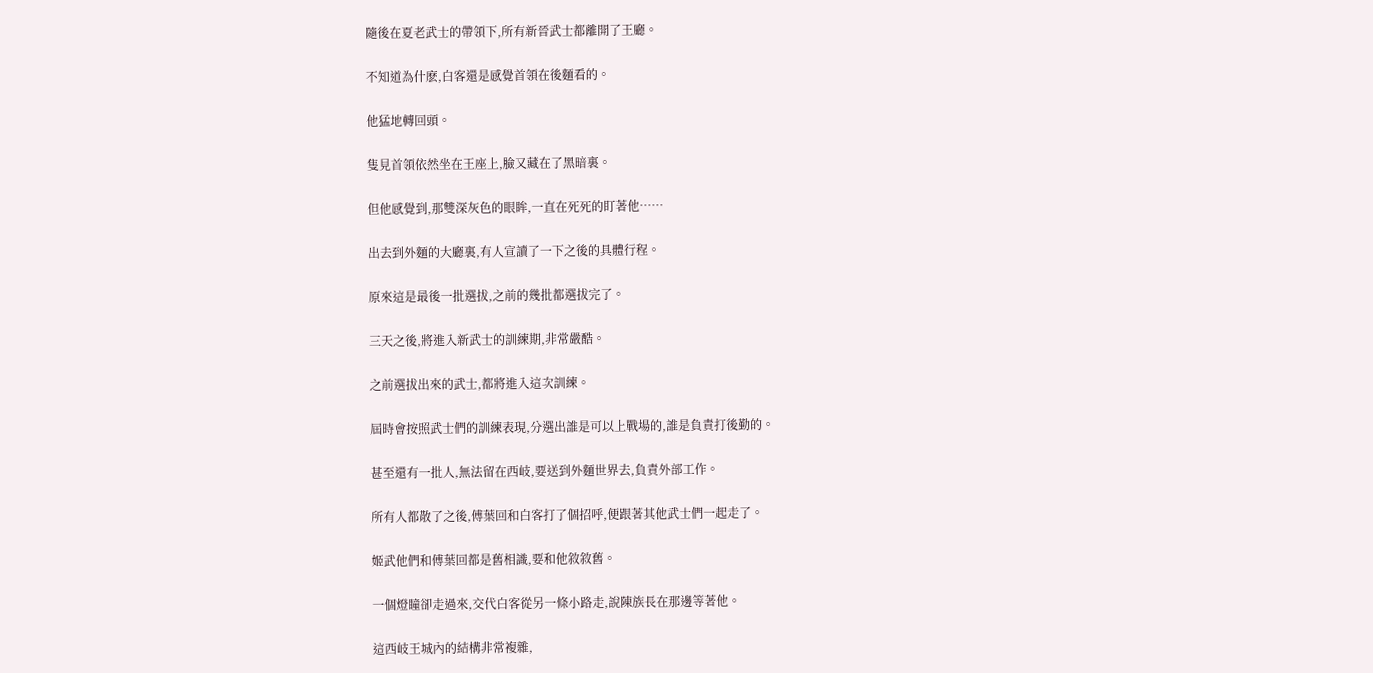隨後在夏老武士的帶領下,所有新晉武士都離開了王廳。

不知道為什麽,白客還是感覺首領在後麵看的。

他猛地轉回頭。

隻見首領依然坐在王座上,臉又藏在了黑暗裏。

但他感覺到,那雙深灰色的眼眸,一直在死死的盯著他……

出去到外麵的大廳裏,有人宣讀了一下之後的具體行程。

原來這是最後一批選拔,之前的幾批都選拔完了。

三天之後,將進入新武士的訓練期,非常嚴酷。

之前選拔出來的武士,都將進入這次訓練。

屆時會按照武士們的訓練表現,分選出誰是可以上戰場的,誰是負責打後勤的。

甚至還有一批人,無法留在西岐,要送到外麵世界去,負責外部工作。

所有人都散了之後,傅葉回和白客打了個招呼,便跟著其他武士們一起走了。

姬武他們和傅葉回都是舊相識,要和他敘敘舊。

一個燈瞳卻走過來,交代白客從另一條小路走,說陳族長在那邊等著他。

這西岐王城內的結構非常複雜,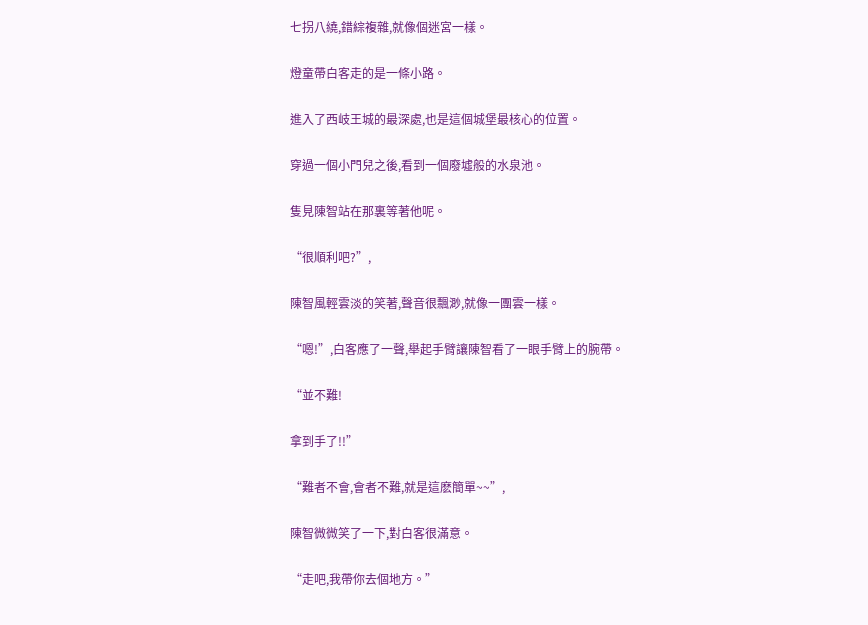七拐八繞,錯綜複雜,就像個迷宮一樣。

燈童帶白客走的是一條小路。

進入了西岐王城的最深處,也是這個城堡最核心的位置。

穿過一個小門兒之後,看到一個廢墟般的水泉池。

隻見陳智站在那裏等著他呢。

“很順利吧?”,

陳智風輕雲淡的笑著,聲音很飄渺,就像一團雲一樣。

“嗯!”,白客應了一聲,舉起手臂讓陳智看了一眼手臂上的腕帶。

“並不難!

拿到手了!!”

“難者不會,會者不難,就是這麽簡單~~”,

陳智微微笑了一下,對白客很滿意。

“走吧,我帶你去個地方。”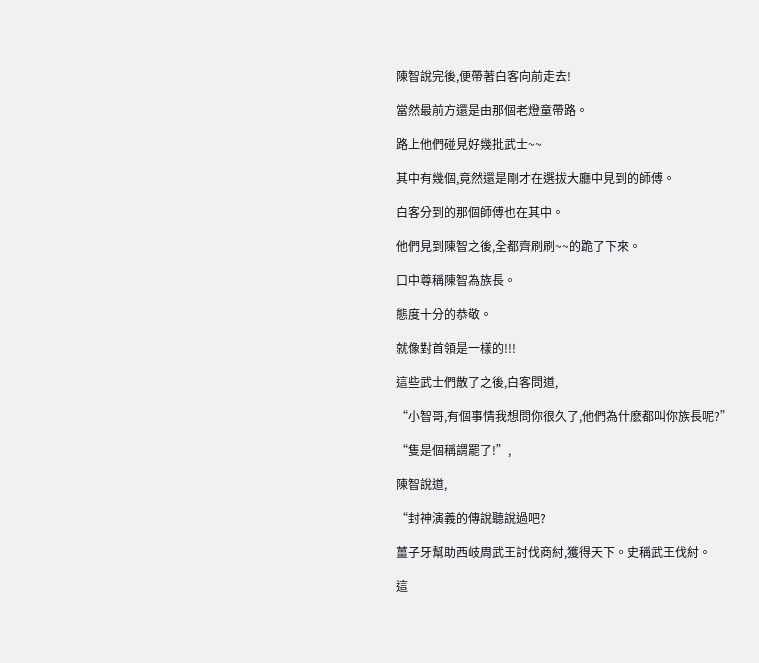陳智說完後,便帶著白客向前走去!

當然最前方還是由那個老燈童帶路。

路上他們碰見好幾批武士~~

其中有幾個,竟然還是剛才在選拔大廳中見到的師傅。

白客分到的那個師傅也在其中。

他們見到陳智之後,全都齊刷刷~~的跪了下來。

口中尊稱陳智為族長。

態度十分的恭敬。

就像對首領是一樣的!!!

這些武士們散了之後,白客問道,

“小智哥,有個事情我想問你很久了,他們為什麽都叫你族長呢?”

“隻是個稱謂罷了!”,

陳智說道,

“封神演義的傳說聽說過吧?

薑子牙幫助西岐周武王討伐商紂,獲得天下。史稱武王伐紂。

這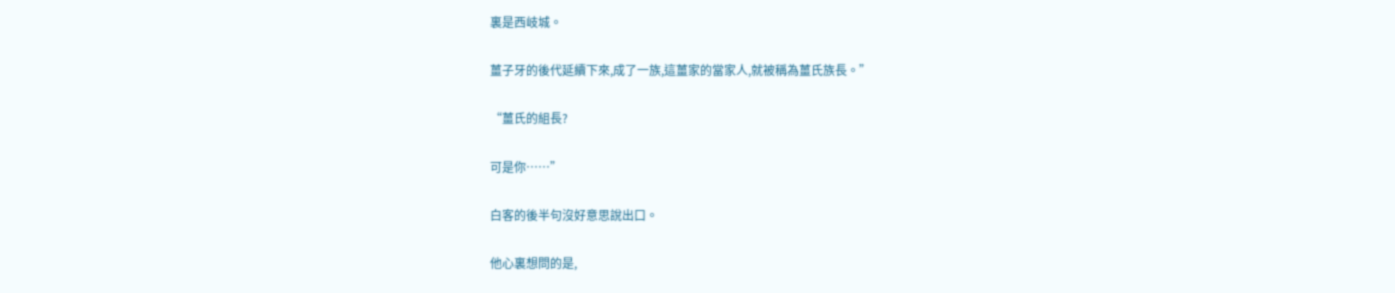裏是西岐城。

薑子牙的後代延續下來,成了一族,這薑家的當家人,就被稱為薑氏族長。”

“薑氏的組長?

可是你……”

白客的後半句沒好意思說出口。

他心裏想問的是,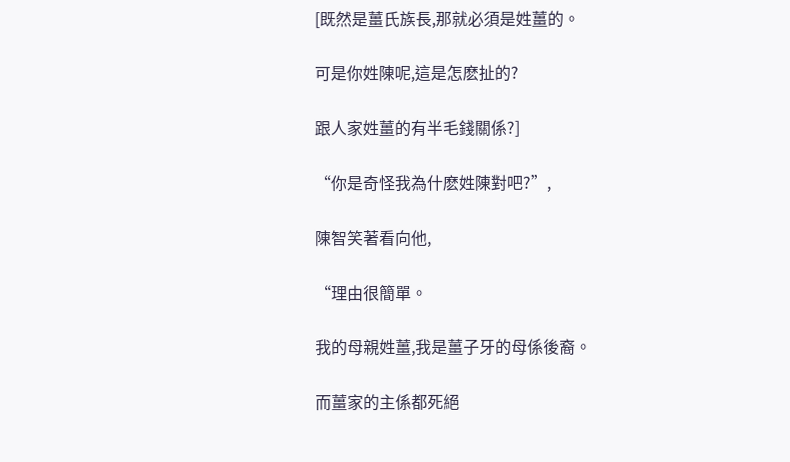[既然是薑氏族長,那就必須是姓薑的。

可是你姓陳呢,這是怎麽扯的?

跟人家姓薑的有半毛錢關係?]

“你是奇怪我為什麽姓陳對吧?”,

陳智笑著看向他,

“理由很簡單。

我的母親姓薑,我是薑子牙的母係後裔。

而薑家的主係都死絕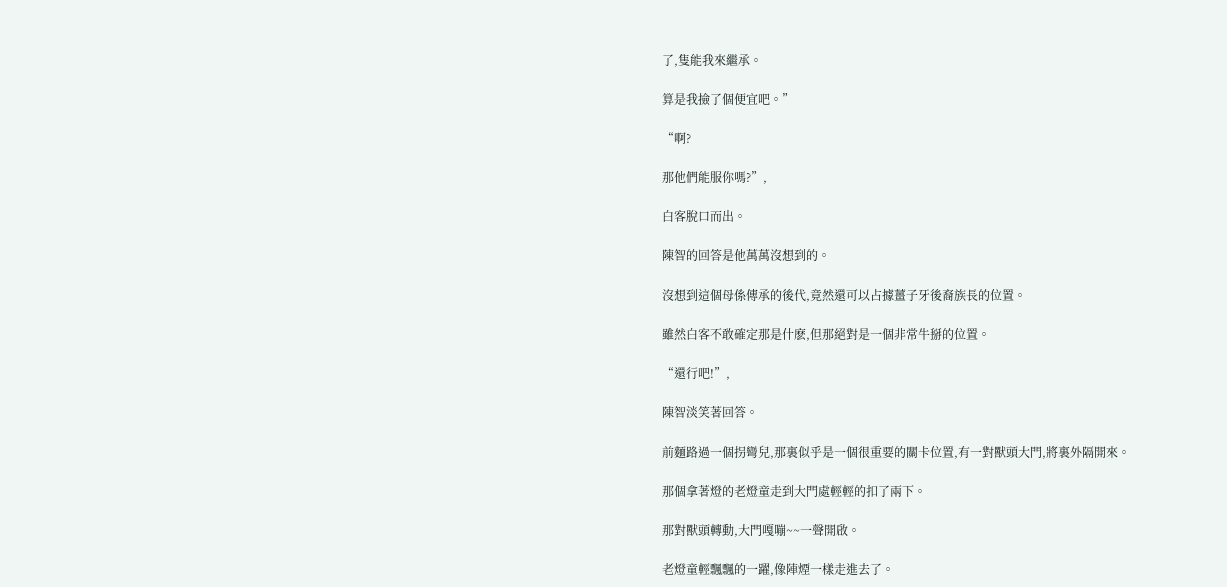了,隻能我來繼承。

算是我撿了個便宜吧。”

“啊?

那他們能服你嗎?”,

白客脫口而出。

陳智的回答是他萬萬沒想到的。

沒想到這個母係傳承的後代,竟然還可以占據薑子牙後裔族長的位置。

雖然白客不敢確定那是什麽,但那絕對是一個非常牛掰的位置。

“還行吧!”,

陳智淡笑著回答。

前麵路過一個拐彎兒,那裏似乎是一個很重要的關卡位置,有一對獸頭大門,將裏外隔開來。

那個拿著燈的老燈童走到大門處輕輕的扣了兩下。

那對獸頭轉動,大門嘎嘣~~一聲開啟。

老燈童輕飄飄的一躍,像陣煙一樣走進去了。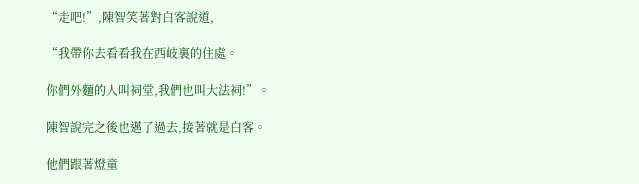“走吧!”,陳智笑著對白客說道,

“我帶你去看看我在西岐裏的住處。

你們外麵的人叫祠堂,我們也叫大法祠!”。

陳智說完之後也邁了過去,接著就是白客。

他們跟著燈童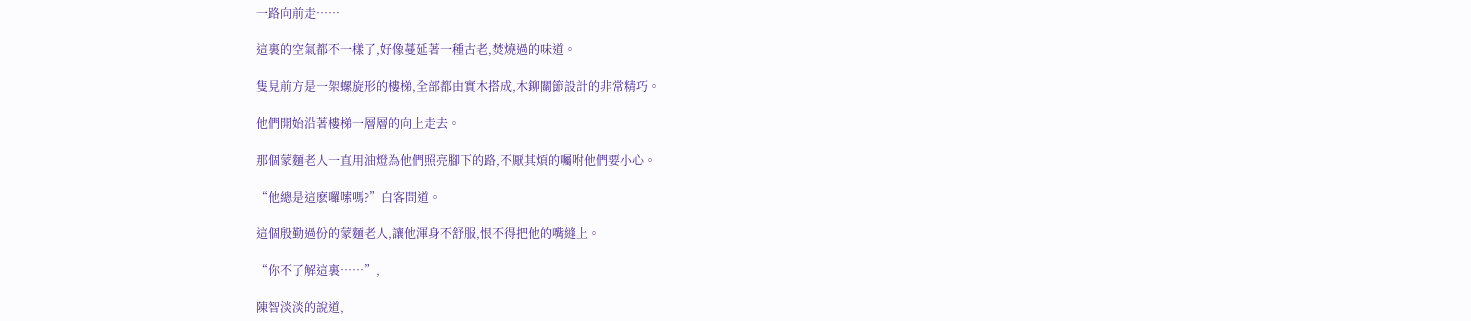一路向前走……

這裏的空氣都不一樣了,好像蔓延著一種古老,焚燒過的味道。

隻見前方是一架螺旋形的樓梯,全部都由實木搭成,木鉚關節設計的非常精巧。

他們開始沿著樓梯一層層的向上走去。

那個蒙麵老人一直用油燈為他們照亮腳下的路,不厭其煩的囑咐他們要小心。

“他總是這麽囉嗦嗎?”白客問道。

這個殷勤過份的蒙麵老人,讓他渾身不舒服,恨不得把他的嘴縫上。

“你不了解這裏……”,

陳智淡淡的說道,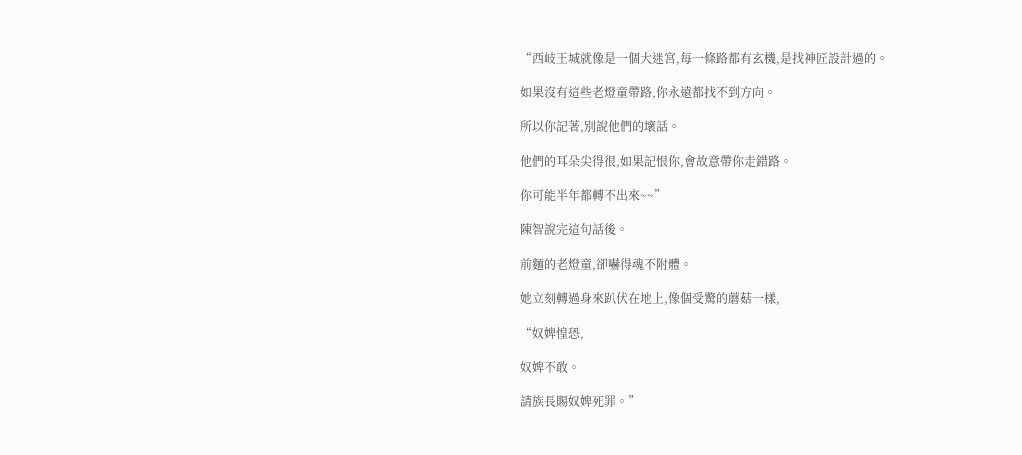“西岐王城就像是一個大迷宮,每一條路都有玄機,是找神匠設計過的。

如果沒有這些老燈童帶路,你永遠都找不到方向。

所以你記著,別說他們的壞話。

他們的耳朵尖得很,如果記恨你,會故意帶你走錯路。

你可能半年都轉不出來~~”

陳智說完這句話後。

前麵的老燈童,卻嚇得魂不附體。

她立刻轉過身來趴伏在地上,像個受驚的蘑菇一樣,

“奴婢惶恐,

奴婢不敢。

請族長賜奴婢死罪。”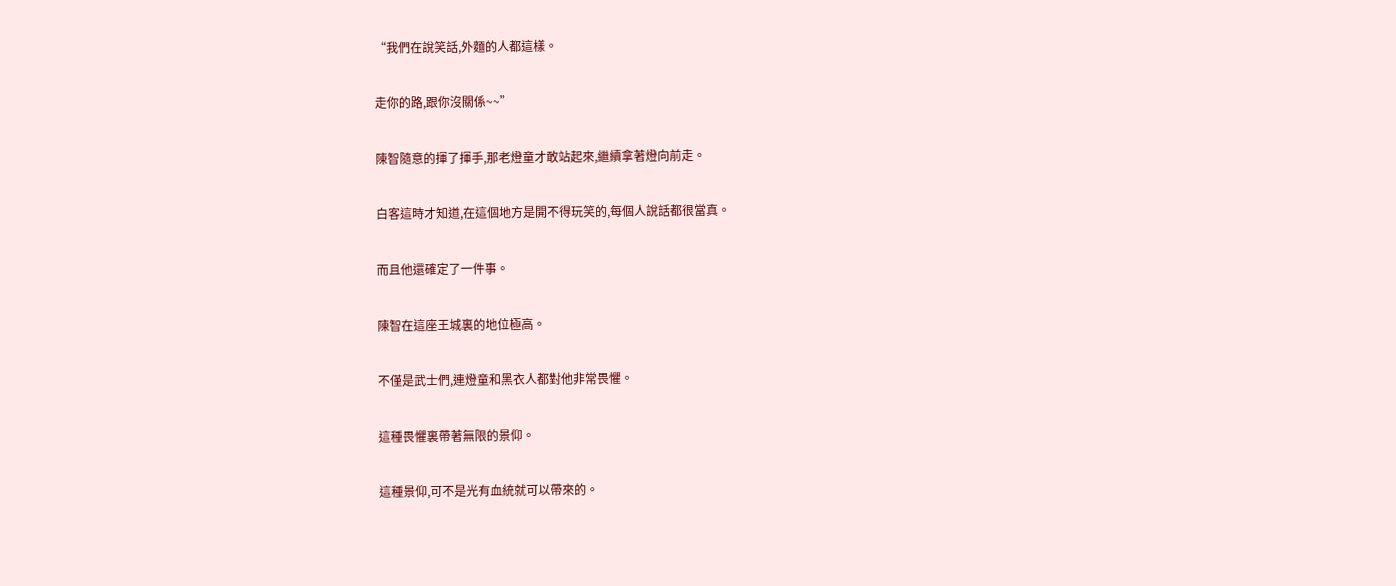“我們在說笑話,外麵的人都這樣。

走你的路,跟你沒關係~~”

陳智隨意的揮了揮手,那老燈童才敢站起來,繼續拿著燈向前走。

白客這時才知道,在這個地方是開不得玩笑的,每個人說話都很當真。

而且他還確定了一件事。

陳智在這座王城裏的地位極高。

不僅是武士們,連燈童和黑衣人都對他非常畏懼。

這種畏懼裏帶著無限的景仰。

這種景仰,可不是光有血統就可以帶來的。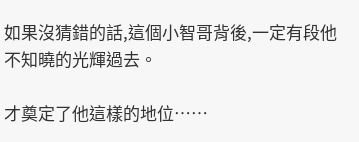如果沒猜錯的話,這個小智哥背後,一定有段他不知曉的光輝過去。

才奠定了他這樣的地位……